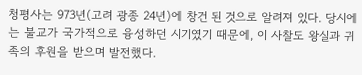청평사는 973년(고려 광종 24년)에 창건 된 것으로 알려져 있다. 당시에는 불교가 국가적으로 융성하던 시기였기 때문에, 이 사찰도 왕실과 귀족의 후원을 받으며 발전했다.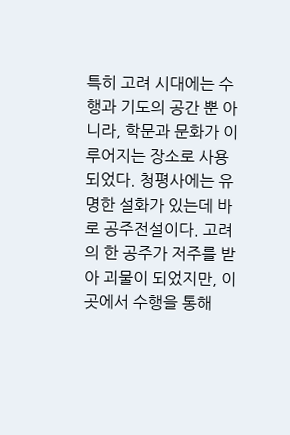특히 고려 시대에는 수행과 기도의 공간 뿐 아니라, 학문과 문화가 이루어지는 장소로 사용되었다. 청평사에는 유명한 설화가 있는데 바로 공주전설이다. 고려의 한 공주가 저주를 받아 괴물이 되었지만, 이곳에서 수행을 통해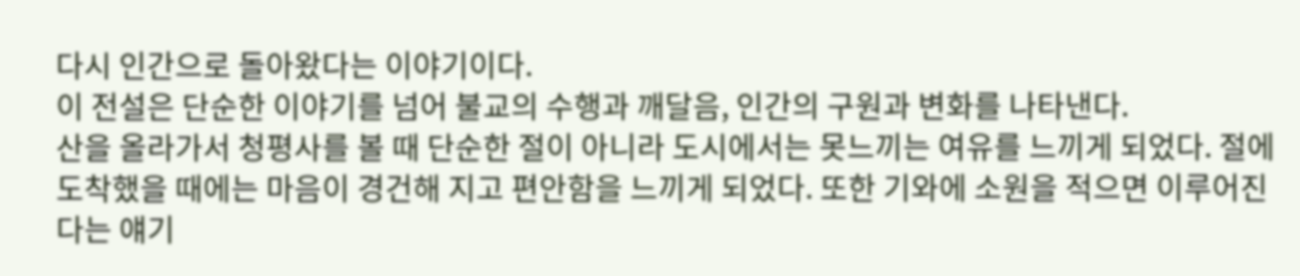다시 인간으로 돌아왔다는 이야기이다.
이 전설은 단순한 이야기를 넘어 불교의 수행과 깨달음, 인간의 구원과 변화를 나타낸다.
산을 올라가서 청평사를 볼 때 단순한 절이 아니라 도시에서는 못느끼는 여유를 느끼게 되었다. 절에 도착했을 때에는 마음이 경건해 지고 편안함을 느끼게 되었다. 또한 기와에 소원을 적으면 이루어진다는 얘기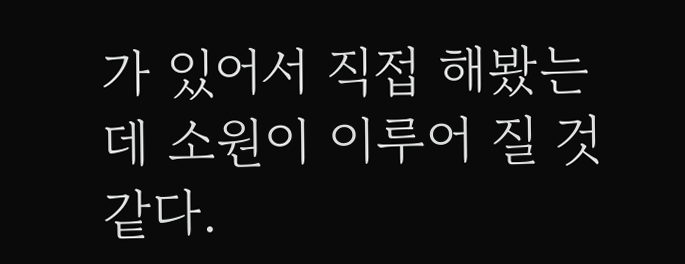가 있어서 직접 해봤는데 소원이 이루어 질 것 같다.